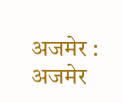अजमेर : अजमेर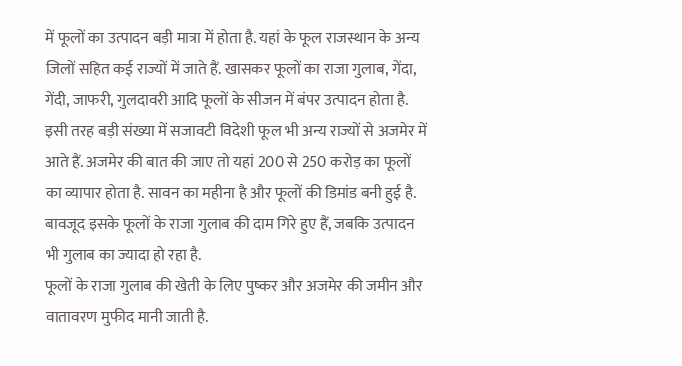में फूलों का उत्पादन बड़ी मात्रा में होता है. यहां के फूल राजस्थान के अन्य जिलों सहित कई राज्यों में जाते हैं. खासकर फूलों का राजा गुलाब, गेंदा, गेंदी, जाफरी, गुलदावरी आदि फूलों के सीजन में बंपर उत्पादन होता है. इसी तरह बड़ी संख्या में सजावटी विदेशी फूल भी अन्य राज्यों से अजमेर में आते हैं. अजमेर की बात की जाए तो यहां 200 से 250 करोड़ का फूलों का व्यापार होता है. सावन का महीना है और फूलों की डिमांड बनी हुई है. बावजूद इसके फूलों के राजा गुलाब की दाम गिरे हुए हैं, जबकि उत्पादन भी गुलाब का ज्यादा हो रहा है.
फूलों के राजा गुलाब की खेती के लिए पुष्कर और अजमेर की जमीन और वातावरण मुफीद मानी जाती है.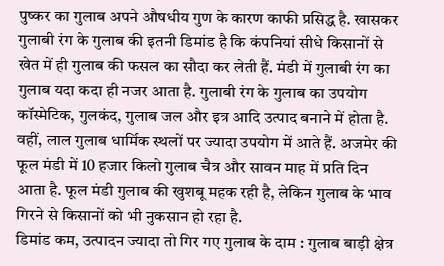पुष्कर का गुलाब अपने औषधीय गुण के कारण काफी प्रसिद्ध है. खासकर गुलाबी रंग के गुलाब की इतनी डिमांड है कि कंपनियां सीधे किसानों से खेत में ही गुलाब की फसल का सौदा कर लेती हैं. मंडी में गुलाबी रंग का गुलाब यदा कदा ही नजर आता है. गुलाबी रंग के गुलाब का उपयोग कॉस्मेटिक, गुलकंद, गुलाब जल और इत्र आदि उत्पाद बनाने में होता है. वहीं, लाल गुलाब धार्मिक स्थलों पर ज्यादा उपयोग में आते हैं. अजमेर की फूल मंडी में 10 हजार किलो गुलाब चैत्र और सावन माह में प्रति दिन आता है. फूल मंडी गुलाब की खुशबू महक रही है, लेकिन गुलाब के भाव गिरने से किसानों को भी नुकसान हो रहा है.
डिमांड कम, उत्पादन ज्यादा तो गिर गए गुलाब के दाम : गुलाब बाड़ी क्षेत्र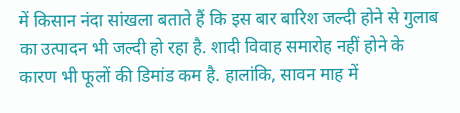में किसान नंदा सांखला बताते हैं कि इस बार बारिश जल्दी होने से गुलाब का उत्पादन भी जल्दी हो रहा है. शादी विवाह समारोह नहीं होने के कारण भी फूलों की डिमांड कम है. हालांकि, सावन माह में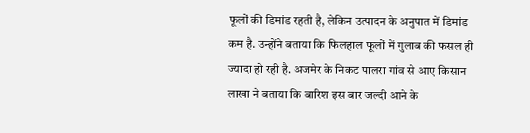फूलों की डिमांड रहती है, लेकिन उत्पादन के अनुपात में डिमांड कम है. उन्होंने बताया कि फिलहाल फूलों में गुलाब की फसल ही ज्यादा हो रही है. अजमेर के निकट पालरा गांव से आए किसान लाखा ने बताया कि बारिश इस बार जल्दी आने के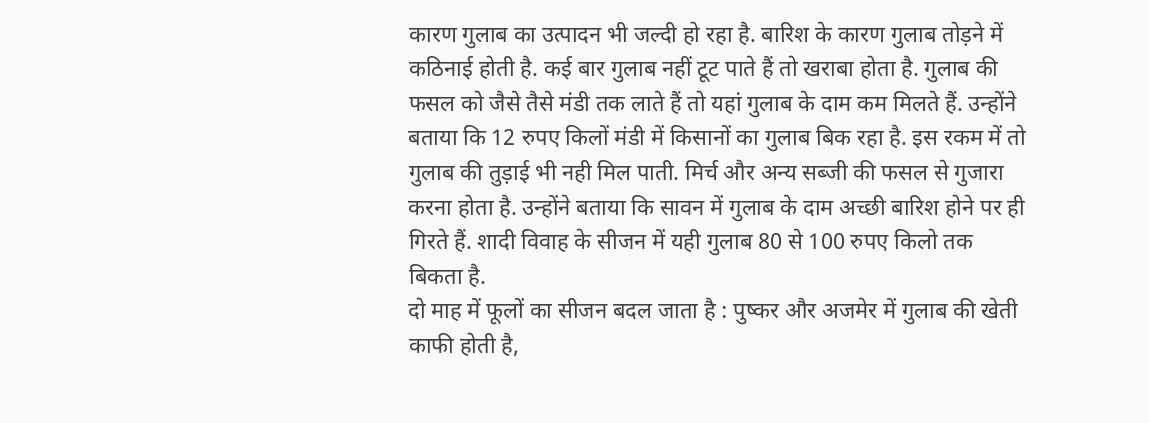कारण गुलाब का उत्पादन भी जल्दी हो रहा है. बारिश के कारण गुलाब तोड़ने में कठिनाई होती है. कई बार गुलाब नहीं टूट पाते हैं तो खराबा होता है. गुलाब की फसल को जैसे तैसे मंडी तक लाते हैं तो यहां गुलाब के दाम कम मिलते हैं. उन्होंने बताया कि 12 रुपए किलों मंडी में किसानों का गुलाब बिक रहा है. इस रकम में तो गुलाब की तुड़ाई भी नही मिल पाती. मिर्च और अन्य सब्जी की फसल से गुजारा करना होता है. उन्होंने बताया कि सावन में गुलाब के दाम अच्छी बारिश होने पर ही गिरते हैं. शादी विवाह के सीजन में यही गुलाब 80 से 100 रुपए किलो तक बिकता है.
दो माह में फूलों का सीजन बदल जाता है : पुष्कर और अजमेर में गुलाब की खेती काफी होती है,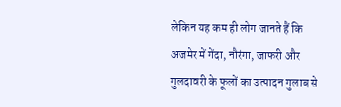लेकिन यह कम ही लोग जानते हैं कि अजमेर में गेंदा, नौरंगा, जाफरी और गुलदावरी के फूलों का उत्पादन गुलाब से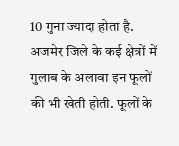10 गुना ज्यादा होता है. अजमेर जिले के कई क्षेत्रों में गुलाब के अलावा इन फूलों की भी खेती होती. फूलों के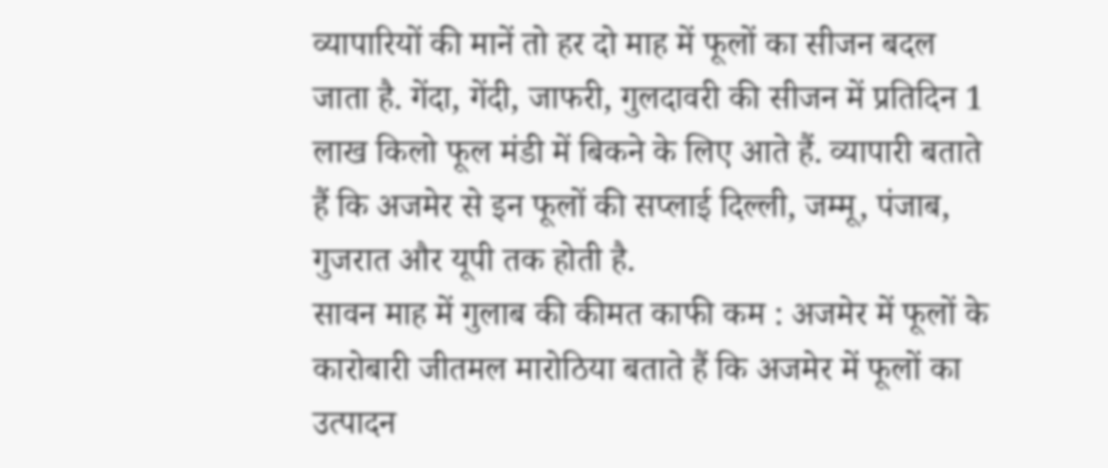व्यापारियों की मानें तो हर दो माह में फूलों का सीजन बदल जाता है. गेंदा, गेंदी, जाफरी, गुलदावरी की सीजन में प्रतिदिन 1 लाख किलो फूल मंडी में बिकने के लिए आते हैं. व्यापारी बताते हैं कि अजमेर से इन फूलों की सप्लाई दिल्ली, जम्मू, पंजाब, गुजरात और यूपी तक होती है.
सावन माह में गुलाब की कीमत काफी कम : अजमेर में फूलों के कारोबारी जीतमल मारोठिया बताते हैं कि अजमेर में फूलों का उत्पादन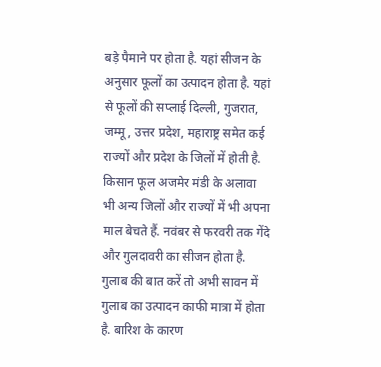बड़े पैमाने पर होता है. यहां सीजन के अनुसार फूलों का उत्पादन होता है. यहां से फूलों की सप्लाई दिल्ली, गुजरात, जम्मू, उत्तर प्रदेश, महाराष्ट्र समेत कई राज्यों और प्रदेश के जिलों में होती है. किसान फूल अजमेर मंडी के अलावा भी अन्य जिलों और राज्यों में भी अपना माल बेचते हैं. नवंबर से फरवरी तक गेंदे और गुलदावरी का सीजन होता है. गुलाब की बात करें तो अभी सावन में गुलाब का उत्पादन काफी मात्रा में होता है. बारिश के कारण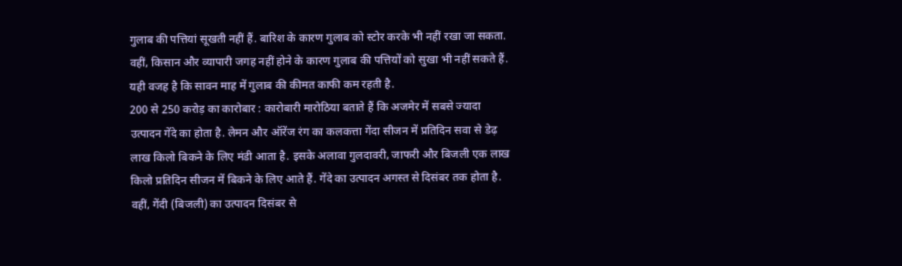गुलाब की पत्तियां सूखती नहीं हैं. बारिश के कारण गुलाब को स्टोर करके भी नहीं रखा जा सकता. वहीं, किसान और व्यापारी जगह नहीं होने के कारण गुलाब की पत्तियों को सुखा भी नहीं सकते हैं. यही वजह है कि सावन माह में गुलाब की कीमत काफी कम रहती है.
200 से 250 करोड़ का कारोबार : कारोबारी मारोठिया बताते हैं कि अजमेर में सबसे ज्यादा उत्पादन गेंदे का होता है. लेमन और ऑरेंज रंग का कलकत्ता गेंदा सीजन में प्रतिदिन सवा से डेढ़ लाख किलो बिकने के लिए मंडी आता है. इसके अलावा गुलदावरी, जाफरी और बिजली एक लाख किलो प्रतिदिन सीजन में बिकने के लिए आते हैं. गेंदे का उत्पादन अगस्त से दिसंबर तक होता है. वहीं, गेंदी (बिजली) का उत्पादन दिसंबर से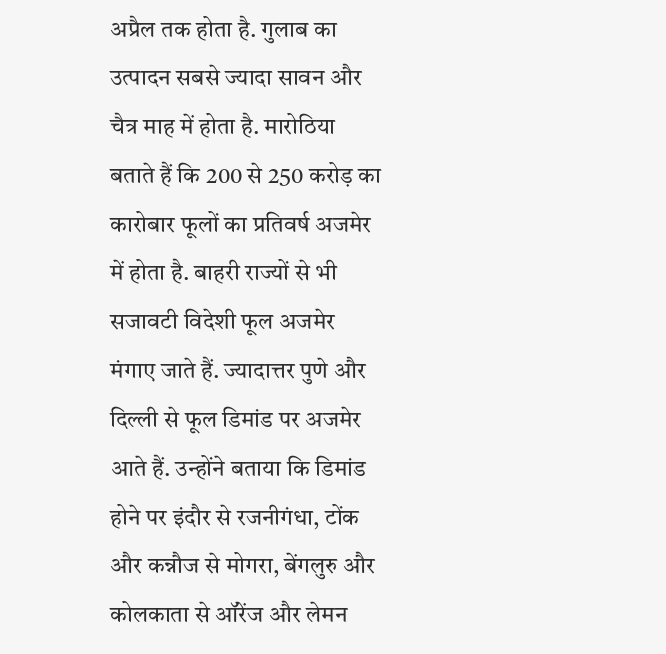अप्रैल तक होता है. गुलाब का उत्पादन सबसे ज्यादा सावन और चैत्र माह में होता है. मारोठिया बताते हैं कि 200 से 250 करोड़ का कारोबार फूलों का प्रतिवर्ष अजमेर में होता है. बाहरी राज्यों से भी सजावटी विदेशी फूल अजमेर मंगाए जाते हैं. ज्यादात्तर पुणे और दिल्ली से फूल डिमांड पर अजमेर आते हैं. उन्होंने बताया कि डिमांड होने पर इंदौर से रजनीगंधा, टोंक और कन्नौज से मोगरा, बेंगलुरु और कोलकाता से ऑरेंज और लेमन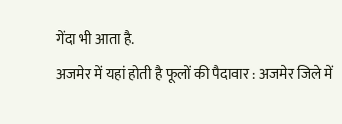गेंदा भी आता है.
अजमेर में यहां होती है फूलों की पैदावार : अजमेर जिले में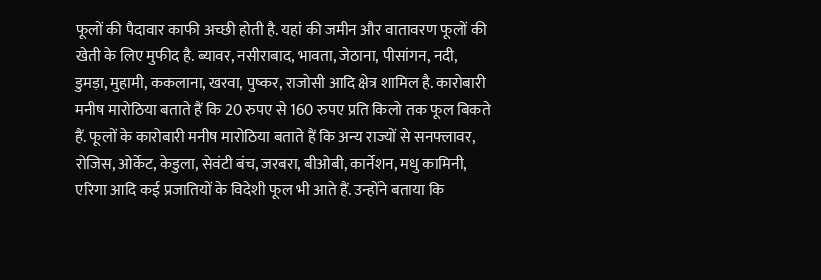फूलों की पैदावार काफी अच्छी होती है. यहां की जमीन और वातावरण फूलों की खेती के लिए मुफीद है. ब्यावर, नसीराबाद, भावता, जेठाना, पीसांगन, नदी, डुमड़ा, मुहामी, ककलाना, खरवा, पुष्कर, राजोसी आदि क्षेत्र शामिल है. कारोबारी मनीष मारोठिया बताते हैं कि 20 रुपए से 160 रुपए प्रति किलो तक फूल बिकते हैं. फूलों के कारोबारी मनीष मारोठिया बताते हैं कि अन्य राज्यों से सनफ्लावर, रोजिस, ओर्केट, केडुला, सेवंटी बंच, जरबरा, बीओबी, कार्नेशन, मधु कामिनी, एरिगा आदि कई प्रजातियों के विदेशी फूल भी आते हैं. उन्होंने बताया कि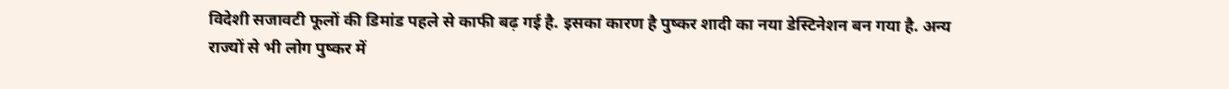विदेशी सजावटी फूलों की डिमांड पहले से काफी बढ़ गई है. इसका कारण है पुष्कर शादी का नया डेस्टिनेशन बन गया है. अन्य राज्यों से भी लोग पुष्कर में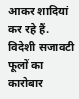आकर शादियां कर रहे हैं. विदेशी सजावटी फूलों का कारोबार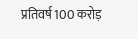प्रतिवर्ष 100 करोड़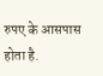रुपए के आसपास होता है.